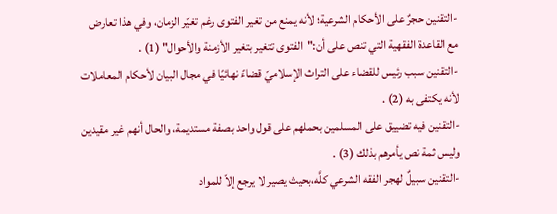-التقنين حجرٌ على الأحكام الشرعية؛ لأنه يمنع من تغير الفتوى رغم تغيّر الزمان، وفي هذا تعارض مع القاعدة الفقهية التي تنص على أن:"الفتوى تتغير بتغير الأزمنة والأحوال" (1) .
-التقنين سبب رئيس للقضاء على التراث الإسلاميّ قضاءً نهائيًا في مجال البيان لأحكام المعاملات لأنه يكتفى به (2) .
-التقنين فيه تضييق على المسلمين بحملهم على قول واحد بصفة مستديمة، والحال أنهم غير مقيدين وليس ثمة نص يأمرهم بذلك (3) .
-التقنين سبيلٌ لهجر الفقه الشرعي كلَّه،بحيث يصير لا يرجع إلاّ للمواد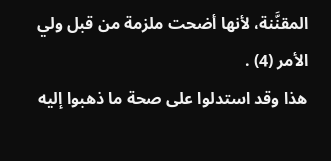المقنَّنة، لأنها أضحت ملزمة من قبل ولي الأمر (4) .
هذا وقد استدلوا على صحة ما ذهبوا إليه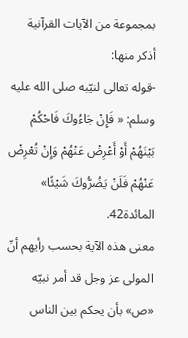بمجموعة من الآيات القرآنية أذكر منها:
-قوله تعالى لنيّبه صلى الله عليه وسلم: « فَإِنْ جَاءُوكَ فَاحْكُمْ بَيْنَهُمْ أَوْ أَعْرِضْ عَنْهُمْ وَإِنْ تُعْرِضْ عَنْهُمْ فَلَنْ يَضُرُّوكَ شَيْئًا» المائدة42.
معنى هذه الآية بحسب رأيهم أنّ المولى عز وجل قد أمر نبيّه «ص» بأن يحكم بين الناس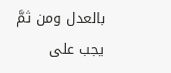بالعدل ومن ثمَّ يجب على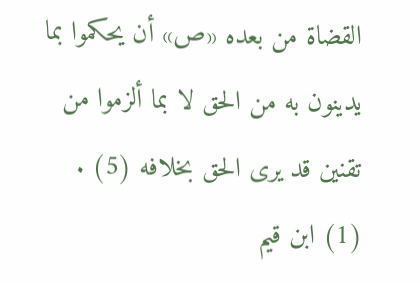القضاة من بعده «ص» أن يحكموا بما يدينون به من الحق لا بما ألزموا من تقنين قد يرى الحق بخلافه (5) .
(1) ابن قيم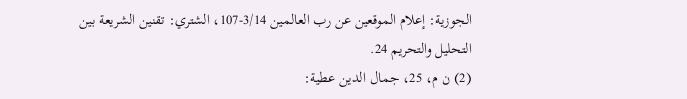الجوزية: إعلام الموقعين عن رب العالمين 3/14-107، الشتري: تقنين الشريعة بين التحليل والتحريم 24.
(2) ن م، 25، جمال الدين عطية: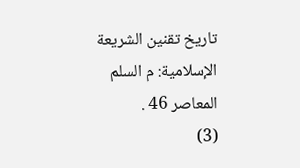تاريخ تقنين الشريعة الإسلامية: م السلم المعاصر 46 .
(3)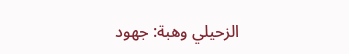الزحيلي وهبة: جهود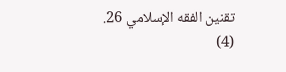تقنين الفقه الإسلامي 26.
(4)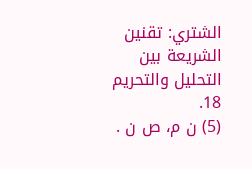الشتري: تقنين الشريعة بين التحليل والتحريم 18.
(5) ن م، ص ن .